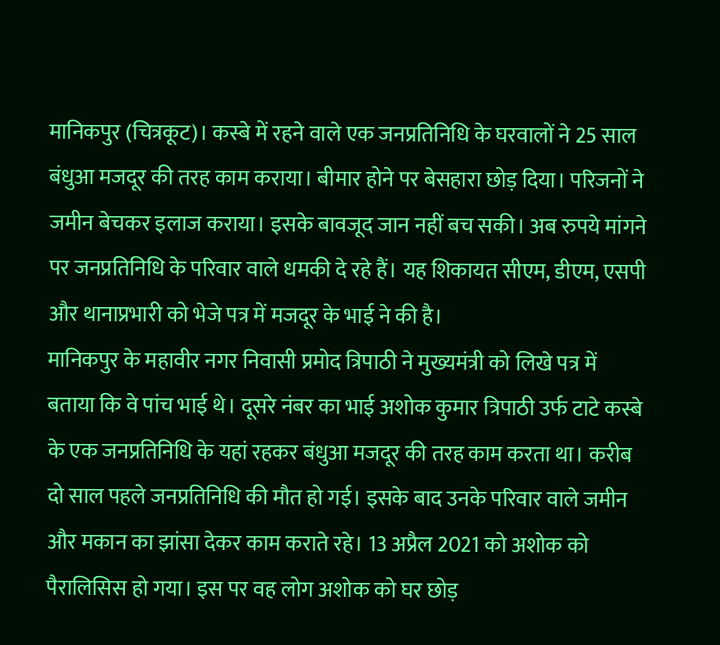मानिकपुर (चित्रकूट)। कस्बे में रहने वाले एक जनप्रतिनिधि के घरवालों ने 25 साल बंधुआ मजदूर की तरह काम कराया। बीमार होने पर बेसहारा छोड़ दिया। परिजनों ने जमीन बेचकर इलाज कराया। इसके बावजूद जान नहीं बच सकी। अब रुपये मांगने पर जनप्रतिनिधि के परिवार वाले धमकी दे रहे हैं। यह शिकायत सीएम, डीएम, एसपी और थानाप्रभारी को भेजे पत्र में मजदूर के भाई ने की है।
मानिकपुर के महावीर नगर निवासी प्रमोद त्रिपाठी ने मुख्यमंत्री को लिखे पत्र में बताया कि वे पांच भाई थे। दूसरे नंबर का भाई अशोक कुमार त्रिपाठी उर्फ टाटे कस्बे के एक जनप्रतिनिधि के यहां रहकर बंधुआ मजदूर की तरह काम करता था। करीब दो साल पहले जनप्रतिनिधि की मौत हो गई। इसके बाद उनके परिवार वाले जमीन और मकान का झांसा देकर काम कराते रहे। 13 अप्रैल 2021 को अशोक को पैरालिसिस हो गया। इस पर वह लोग अशोक को घर छोड़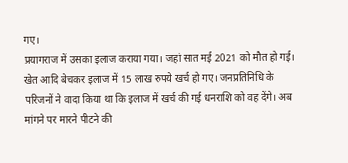गए।
प्रयागराज में उसका इलाज कराया गया। जहां सात मई 2021 को मौत हो गई। खेत आदि बेचकर इलाज में 15 लाख रुपये खर्च हो गए। जनप्रतिनिधि के परिजनों ने वादा किया था कि इलाज में खर्च की गई धनराशि को वह देंगे। अब मांगने पर मारने पीटने की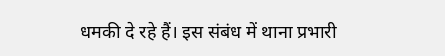धमकी दे रहे हैं। इस संबंध में थाना प्रभारी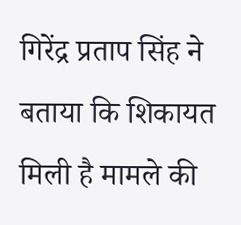गिरेंद्र प्रताप सिंह ने बताया कि शिकायत मिली है मामले की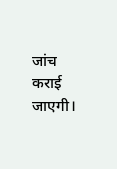जांच कराई जाएगी।